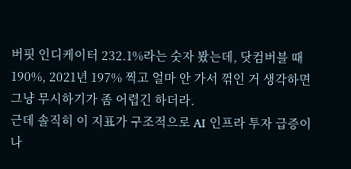버핏 인디케이터 232.1%라는 숫자 봤는데, 닷컴버블 때 190%, 2021년 197% 찍고 얼마 안 가서 꺾인 거 생각하면 그냥 무시하기가 좀 어렵긴 하더라.
근데 솔직히 이 지표가 구조적으로 AI 인프라 투자 급증이나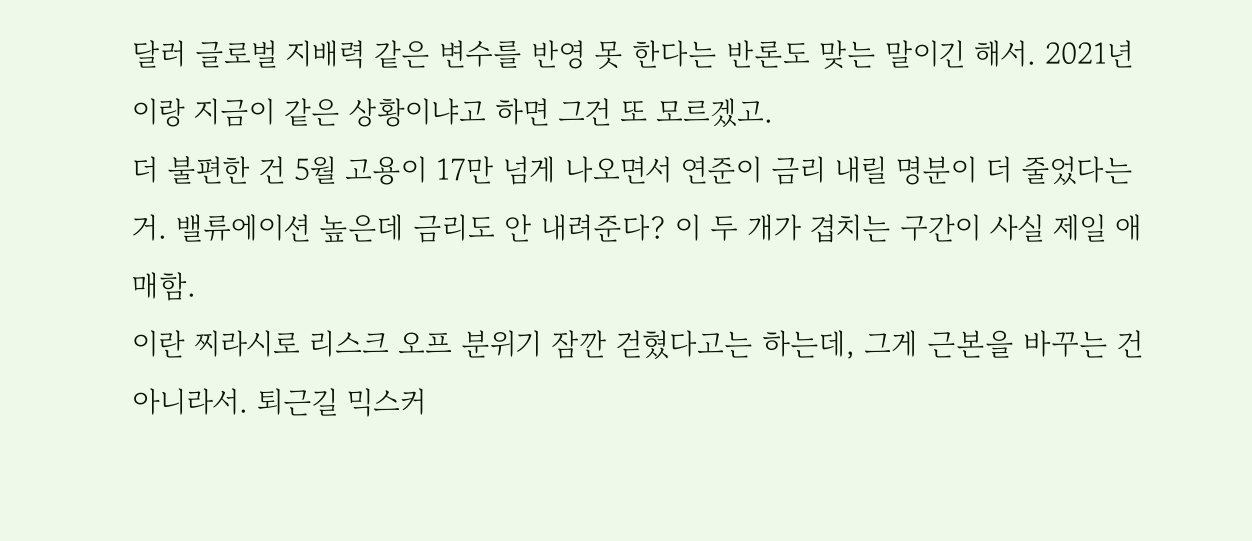달러 글로벌 지배력 같은 변수를 반영 못 한다는 반론도 맞는 말이긴 해서. 2021년이랑 지금이 같은 상황이냐고 하면 그건 또 모르겠고.
더 불편한 건 5월 고용이 17만 넘게 나오면서 연준이 금리 내릴 명분이 더 줄었다는 거. 밸류에이션 높은데 금리도 안 내려준다? 이 두 개가 겹치는 구간이 사실 제일 애매함.
이란 찌라시로 리스크 오프 분위기 잠깐 걷혔다고는 하는데, 그게 근본을 바꾸는 건 아니라서. 퇴근길 믹스커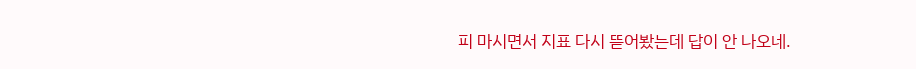피 마시면서 지표 다시 뜯어봤는데 답이 안 나오네.